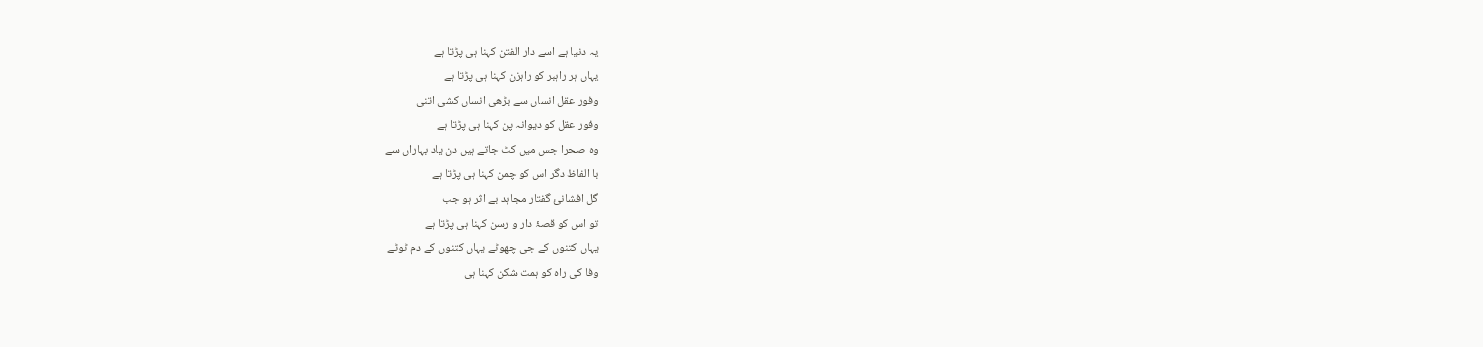یہ دنیا ہے اسے دار الفتن کہنا ہی پڑتا ہے
یہاں ہر راہبر کو راہزن کہنا ہی پڑتا ہے
وفور عقل انساں سے بڑھی انساں کشی اتنی
وفور عقل کو دیوانہ پن کہنا ہی پڑتا ہے
وہ صحرا جس میں کٹ جاتے ہیں دن یاد بہاراں سے
با الفاظ دگر اس کو چمن کہنا ہی پڑتا ہے
گل افشانیٔ گفتار مجاہد بے اثر ہو جب
تو اس کو قصۂ دار و رسن کہنا ہی پڑتا ہے
یہاں کتنوں کے جی چھوٹے یہاں کتنوں کے دم ٹوٹے
وفا کی راہ کو ہمت شکن کہنا ہی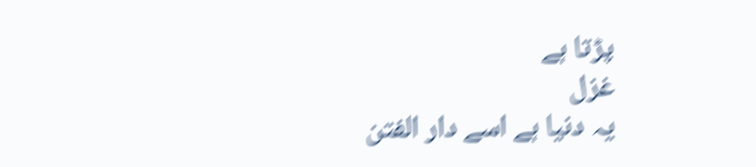پڑتا ہے
غزل
یہ دنیا ہے اسے دار الفتن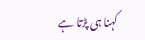کہنا ہی پڑتا ہے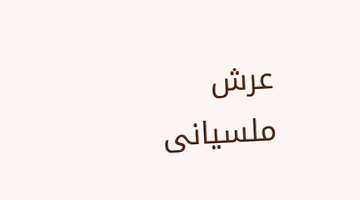عرش ملسیانی